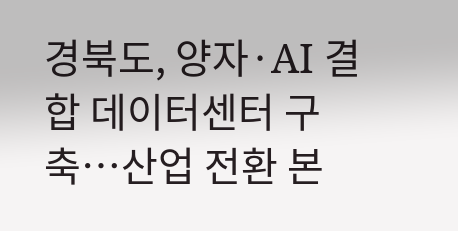경북도, 양자·AI 결합 데이터센터 구축…산업 전환 본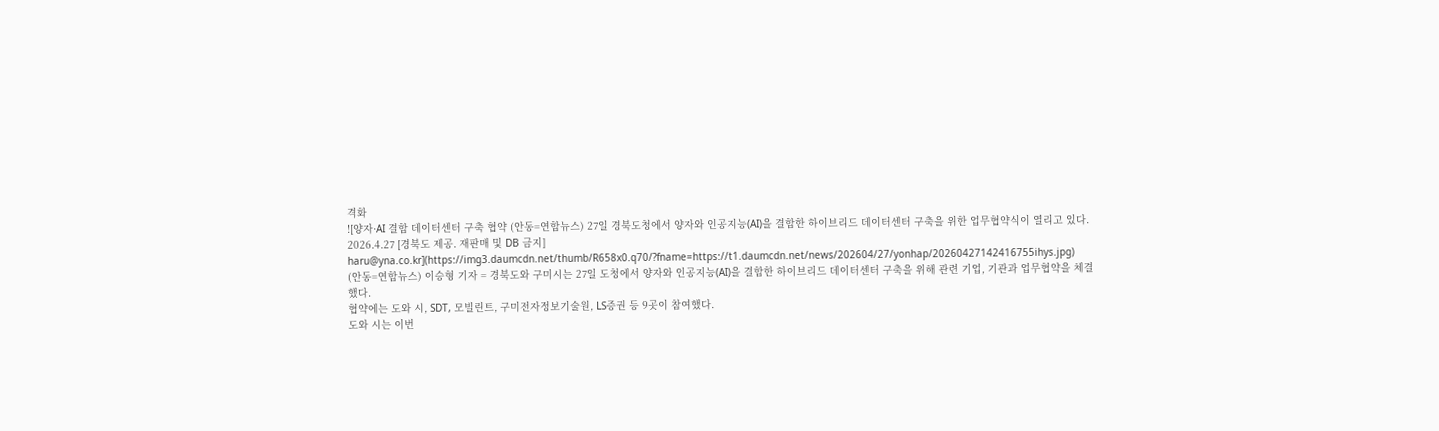격화
![양자·AI 결합 데이터센터 구축 협약 (안동=연합뉴스) 27일 경북도청에서 양자와 인공지능(AI)을 결합한 하이브리드 데이터센터 구축을 위한 업무협약식이 열리고 있다. 2026.4.27 [경북도 제공. 재판매 및 DB 금지] haru@yna.co.kr](https://img3.daumcdn.net/thumb/R658x0.q70/?fname=https://t1.daumcdn.net/news/202604/27/yonhap/20260427142416755ihys.jpg)
(안동=연합뉴스) 이승형 기자 = 경북도와 구미시는 27일 도청에서 양자와 인공지능(AI)을 결합한 하이브리드 데이터센터 구축을 위해 관련 기업, 기관과 업무협약을 체결했다.
협약에는 도와 시, SDT, 모빌린트, 구미전자정보기술원, LS증권 등 9곳이 참여했다.
도와 시는 이번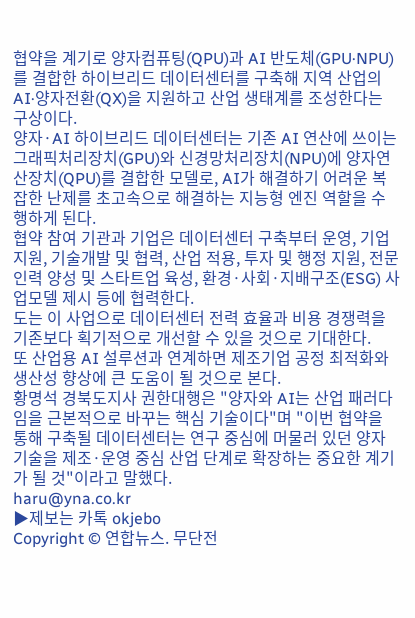협약을 계기로 양자컴퓨팅(QPU)과 AI 반도체(GPU·NPU)를 결합한 하이브리드 데이터센터를 구축해 지역 산업의 AI·양자전환(QX)을 지원하고 산업 생태계를 조성한다는 구상이다.
양자·AI 하이브리드 데이터센터는 기존 AI 연산에 쓰이는 그래픽처리장치(GPU)와 신경망처리장치(NPU)에 양자연산장치(QPU)를 결합한 모델로, AI가 해결하기 어려운 복잡한 난제를 초고속으로 해결하는 지능형 엔진 역할을 수행하게 된다.
협약 참여 기관과 기업은 데이터센터 구축부터 운영, 기업 지원, 기술개발 및 협력, 산업 적용, 투자 및 행정 지원, 전문인력 양성 및 스타트업 육성, 환경·사회·지배구조(ESG) 사업모델 제시 등에 협력한다.
도는 이 사업으로 데이터센터 전력 효율과 비용 경쟁력을 기존보다 획기적으로 개선할 수 있을 것으로 기대한다.
또 산업용 AI 설루션과 연계하면 제조기업 공정 최적화와 생산성 향상에 큰 도움이 될 것으로 본다.
황명석 경북도지사 권한대행은 "양자와 AI는 산업 패러다임을 근본적으로 바꾸는 핵심 기술이다"며 "이번 협약을 통해 구축될 데이터센터는 연구 중심에 머물러 있던 양자 기술을 제조·운영 중심 산업 단계로 확장하는 중요한 계기가 될 것"이라고 말했다.
haru@yna.co.kr
▶제보는 카톡 okjebo
Copyright © 연합뉴스. 무단전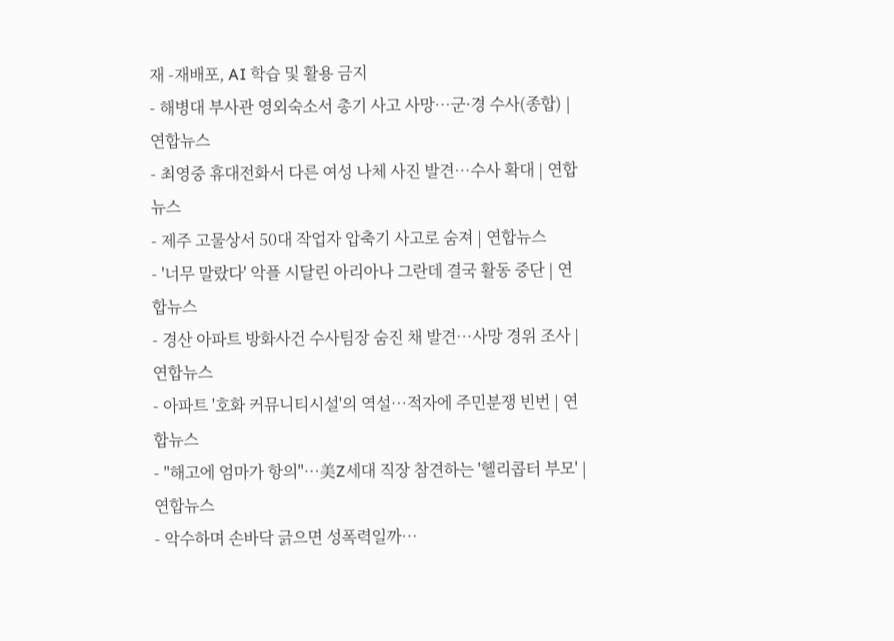재 -재배포, AI 학습 및 활용 금지
- 해병대 부사관 영외숙소서 총기 사고 사망…군·경 수사(종합) | 연합뉴스
- 최영중 휴대전화서 다른 여성 나체 사진 발견…수사 확대 | 연합뉴스
- 제주 고물상서 50대 작업자 압축기 사고로 숨져 | 연합뉴스
- '너무 말랐다' 악플 시달린 아리아나 그란데 결국 활동 중단 | 연합뉴스
- 경산 아파트 방화사건 수사팀장 숨진 채 발견…사망 경위 조사 | 연합뉴스
- 아파트 '호화 커뮤니티시설'의 역설…적자에 주민분쟁 빈번 | 연합뉴스
- "해고에 엄마가 항의"…美Z세대 직장 참견하는 '헬리콥터 부모' | 연합뉴스
- 악수하며 손바닥 긁으면 성폭력일까…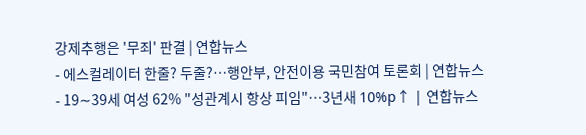강제추행은 '무죄' 판결 | 연합뉴스
- 에스컬레이터 한줄? 두줄?…행안부, 안전이용 국민참여 토론회 | 연합뉴스
- 19∼39세 여성 62% "성관계시 항상 피임"…3년새 10%p↑ | 연합뉴스